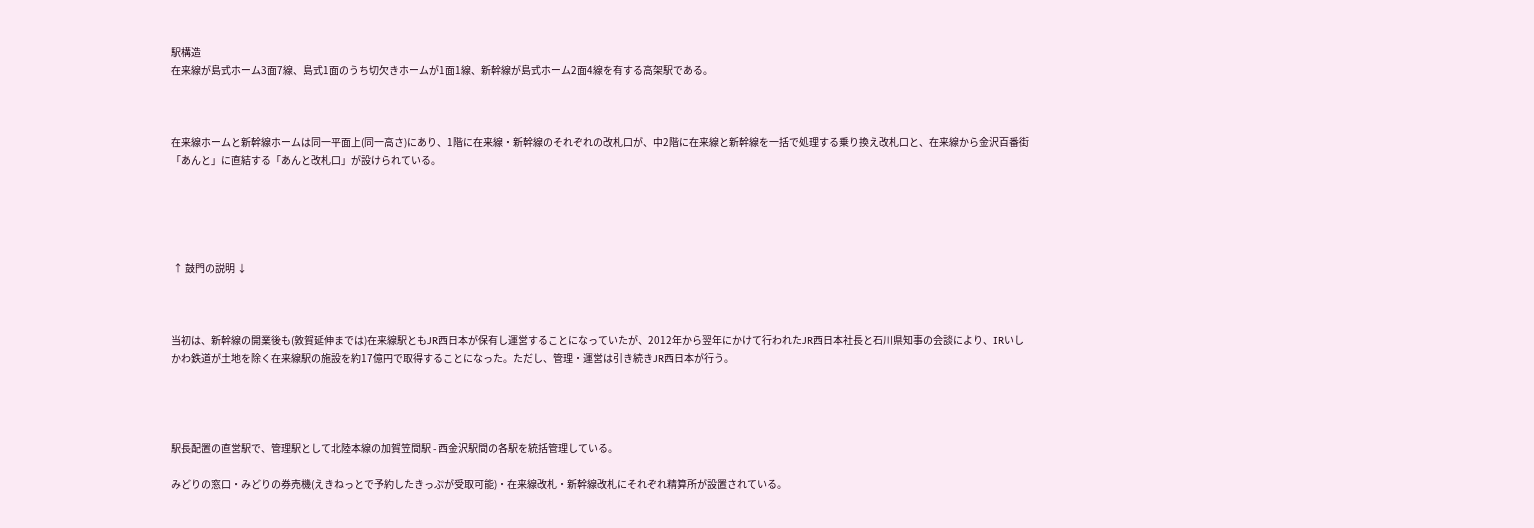駅構造
在来線が島式ホーム3面7線、島式1面のうち切欠きホームが1面1線、新幹線が島式ホーム2面4線を有する高架駅である。



在来線ホームと新幹線ホームは同一平面上(同一高さ)にあり、1階に在来線・新幹線のそれぞれの改札口が、中2階に在来線と新幹線を一括で処理する乗り換え改札口と、在来線から金沢百番街「あんと」に直結する「あんと改札口」が設けられている。





 ↑ 鼓門の説明 ↓



当初は、新幹線の開業後も(敦賀延伸までは)在来線駅ともJR西日本が保有し運営することになっていたが、2012年から翌年にかけて行われたJR西日本社長と石川県知事の会談により、IRいしかわ鉄道が土地を除く在来線駅の施設を約17億円で取得することになった。ただし、管理・運営は引き続きJR西日本が行う。




駅長配置の直営駅で、管理駅として北陸本線の加賀笠間駅 - 西金沢駅間の各駅を統括管理している。

みどりの窓口・みどりの券売機(えきねっとで予約したきっぷが受取可能)・在来線改札・新幹線改札にそれぞれ精算所が設置されている。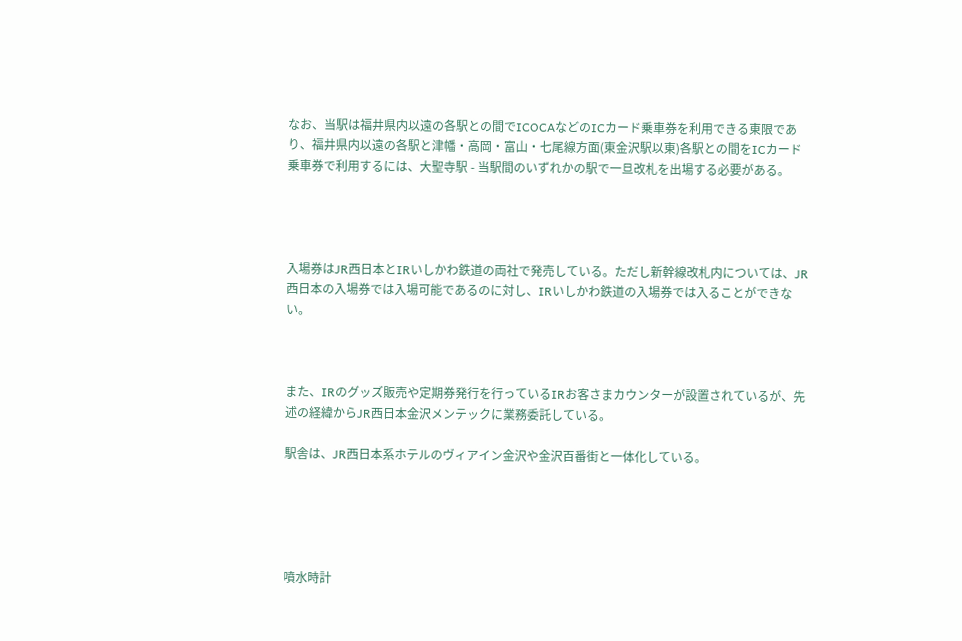なお、当駅は福井県内以遠の各駅との間でICOCAなどのICカード乗車券を利用できる東限であり、福井県内以遠の各駅と津幡・高岡・富山・七尾線方面(東金沢駅以東)各駅との間をICカード乗車券で利用するには、大聖寺駅 - 当駅間のいずれかの駅で一旦改札を出場する必要がある。




入場券はJR西日本とIRいしかわ鉄道の両社で発売している。ただし新幹線改札内については、JR西日本の入場券では入場可能であるのに対し、IRいしかわ鉄道の入場券では入ることができない。



また、IRのグッズ販売や定期券発行を行っているIRお客さまカウンターが設置されているが、先述の経緯からJR西日本金沢メンテックに業務委託している。

駅舎は、JR西日本系ホテルのヴィアイン金沢や金沢百番街と一体化している。





噴水時計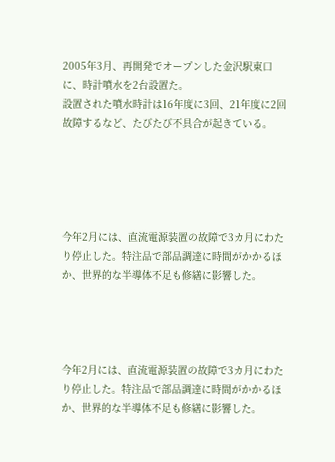2005年3月、再開発でオープンした金沢駅東口に、時計噴水を2台設置た。
設置された噴水時計は16年度に3回、21年度に2回故障するなど、たびたび不具合が起きている。





今年2月には、直流電源装置の故障で3カ月にわたり停止した。特注品で部品調達に時間がかかるほか、世界的な半導体不足も修繕に影響した。




今年2月には、直流電源装置の故障で3カ月にわたり停止した。特注品で部品調達に時間がかかるほか、世界的な半導体不足も修繕に影響した。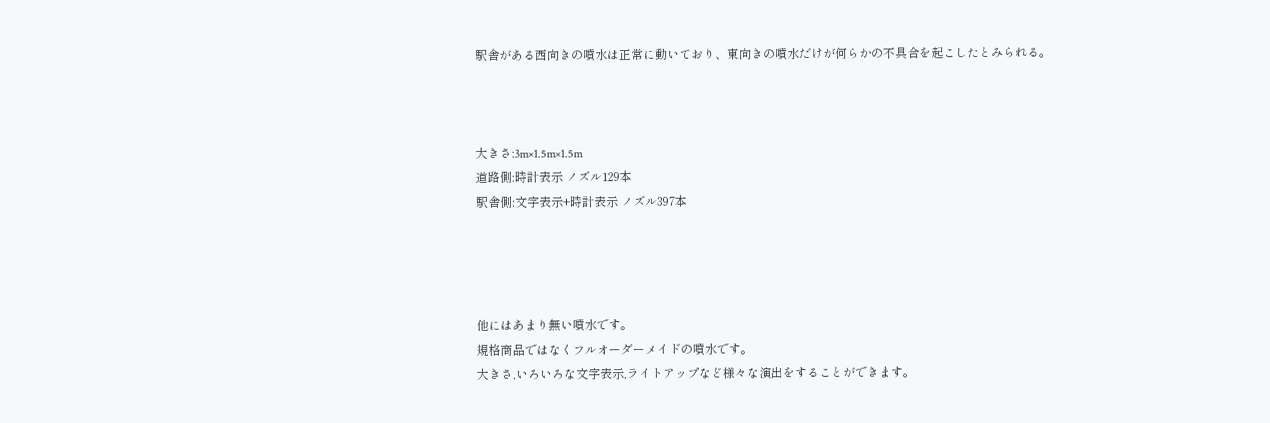駅舎がある西向きの噴水は正常に動いており、東向きの噴水だけが何らかの不具合を起こしたとみられる。



大きさ:3m×1.5m×1.5m
道路側:時計表示 ノズル129本
駅舎側:文字表示+時計表示 ノズル397本




他にはあまり無い噴水です。
規格商品ではなくフルオーダーメイドの噴水です。
大きさ,いろいろな文字表示,ライトアップなど様々な演出をすることができます。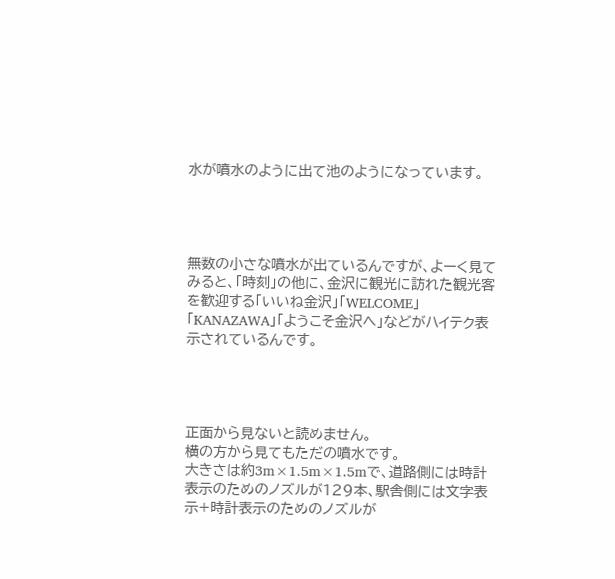水が噴水のように出て池のようになっています。




無数の小さな噴水が出ているんですが、よーく見てみると、「時刻」の他に、金沢に観光に訪れた観光客を歓迎する「いいね金沢」「WELCOME」「KANAZAWA」「ようこそ金沢へ」などがハイテク表示されているんです。




正面から見ないと読めません。
横の方から見てもただの噴水です。
大きさは約3m×1.5m×1.5mで、道路側には時計表示のためのノズルが129本、駅舎側には文字表示+時計表示のためのノズルが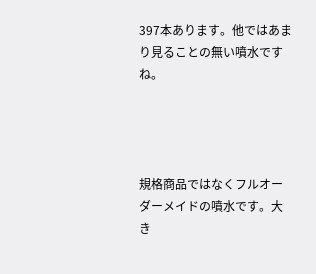397本あります。他ではあまり見ることの無い噴水ですね。




規格商品ではなくフルオーダーメイドの噴水です。大き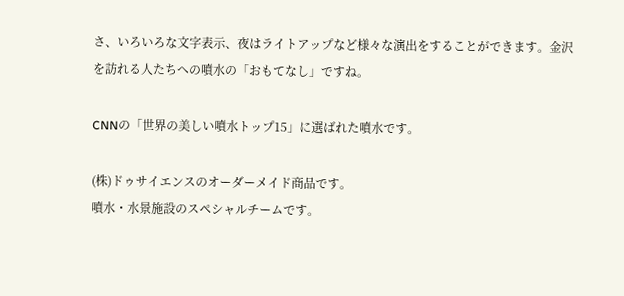さ、いろいろな文字表示、夜はライトアップなど様々な演出をすることができます。金沢を訪れる人たちへの噴水の「おもてなし」ですね。

CNNの「世界の美しい噴水トップ15」に選ばれた噴水です。

(株)ドゥサイエンスのオーダーメイド商品です。
噴水・水景施設のスペシャルチームです。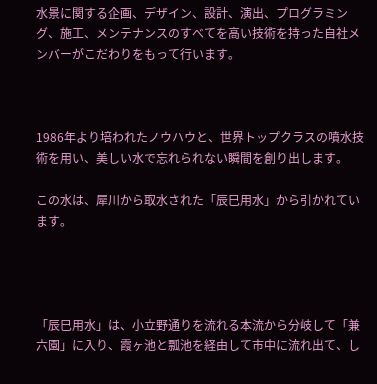水景に関する企画、デザイン、設計、演出、プログラミング、施工、メンテナンスのすべてを高い技術を持った自社メンバーがこだわりをもって行います。



1986年より培われたノウハウと、世界トップクラスの噴水技術を用い、美しい水で忘れられない瞬間を創り出します。

この水は、犀川から取水された「辰巳用水」から引かれています。




「辰巳用水」は、小立野通りを流れる本流から分岐して「兼六園」に入り、霞ヶ池と瓢池を経由して市中に流れ出て、し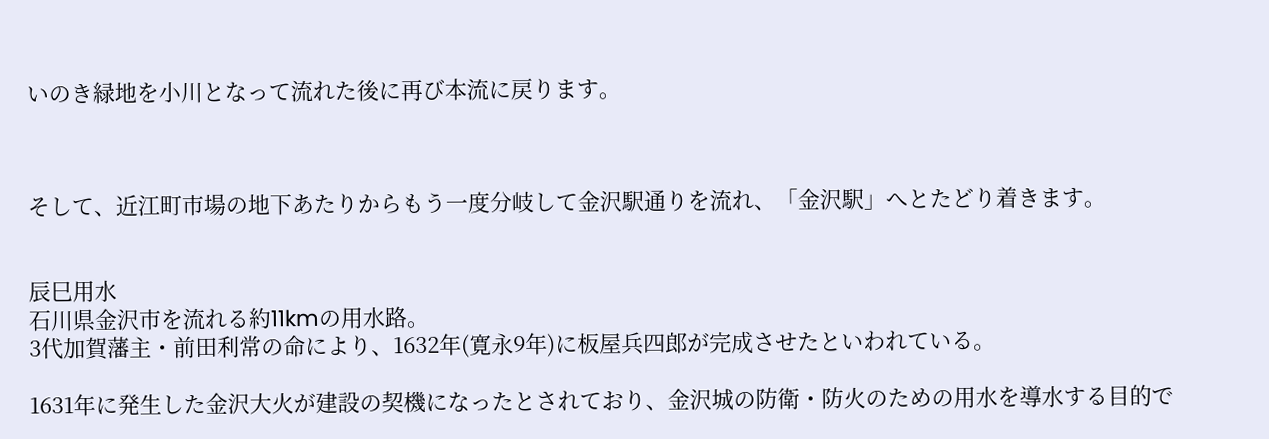いのき緑地を小川となって流れた後に再び本流に戻ります。



そして、近江町市場の地下あたりからもう一度分岐して金沢駅通りを流れ、「金沢駅」へとたどり着きます。


辰巳用水
石川県金沢市を流れる約11kmの用水路。
3代加賀藩主・前田利常の命により、1632年(寛永9年)に板屋兵四郎が完成させたといわれている。

1631年に発生した金沢大火が建設の契機になったとされており、金沢城の防衛・防火のための用水を導水する目的で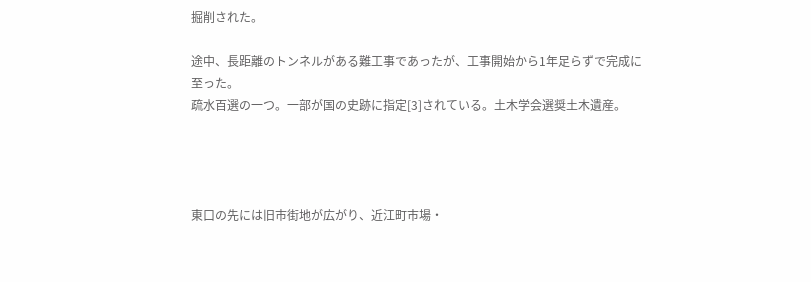掘削された。

途中、長距離のトンネルがある難工事であったが、工事開始から1年足らずで完成に至った。
疏水百選の一つ。一部が国の史跡に指定[3]されている。土木学会選奨土木遺産。




東口の先には旧市街地が広がり、近江町市場・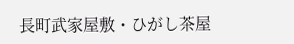長町武家屋敷・ひがし茶屋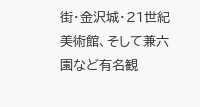街・金沢城・21世紀美術館、そして兼六園など有名観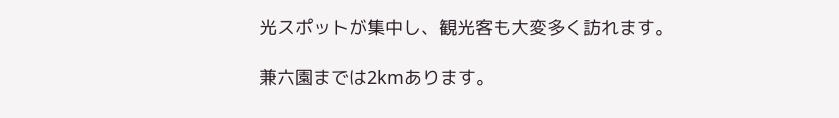光スポットが集中し、観光客も大変多く訪れます。

兼六園までは2kmあります。